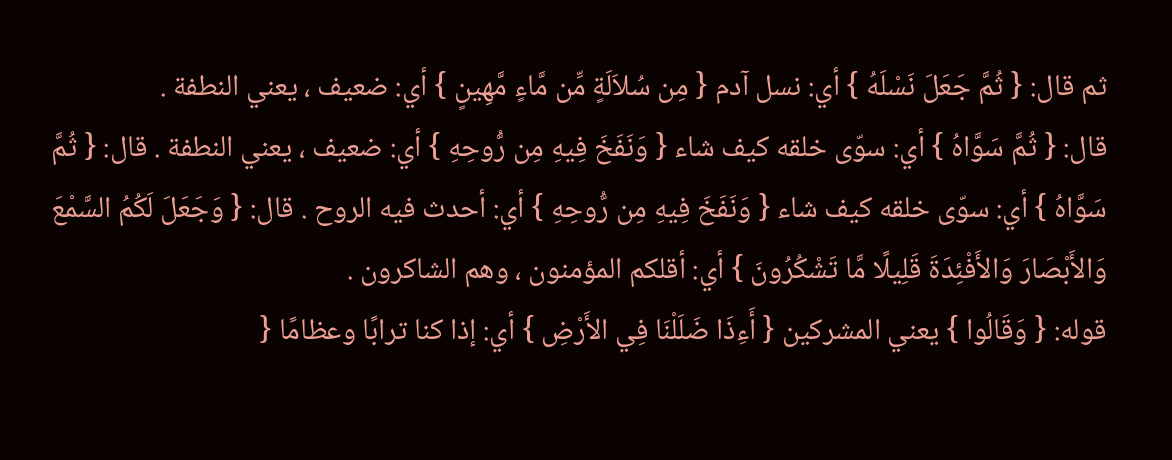ثم قال: { ثُمَّ جَعَلَ نَسْلَهُ } أي: نسل آدم { مِن سُلاَلَةٍ مِّن مَّاءٍ مَّهِينٍ } أي: ضعيف ، يعني النطفة .
قال: { ثُمَّ سَوَّاهُ } أي: سوّى خلقه كيف شاء { وَنَفَخَ فِيهِ مِن رُّوحِهِ } أي: ضعيف ، يعني النطفة . قال: { ثُمَّ سَوَّاهُ } أي: سوّى خلقه كيف شاء { وَنَفَخَ فِيهِ مِن رُّوحِهِ } أي: أحدث فيه الروح . قال: { وَجَعَلَ لَكُمُ السَّمْعَ وَالأَبْصَارَ وَالأَفْئِدَةَ قَلِيلًا مَّا تَشْكُرُونَ } أي: أقلكم المؤمنون ، وهم الشاكرون .
قوله: { وَقَالُوا } يعني المشركين { أَءِذَا ضَلَلْنَا فِي الأَرْضِ } أي: إذا كنا ترابًا وعظامًا {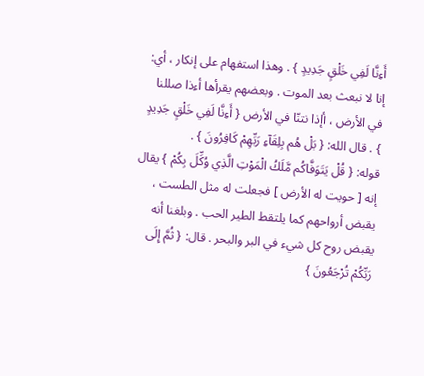أَءِنَّا لَفِي خَلْقٍ جَدِيدٍ } . وهذا استفهام على إنكار ، أي: إنا لا نبعث بعد الموت . وبعضهم يقرأها أءذا صللنا في الأرض ، أإذا نتنّا في الأرض { أَءِنَّا لَفِي خَلْقٍ جَدِيدٍ } . قال الله: { بَلْ هُم بِلِقَآءِ رَبِّهِمْ كَافِرُونَ } .
قوله: { قُلْ يَتَوَفَّاكُم مَّلَكُ الْمَوْتِ الَّذِي وُكِّلَ بِكُمْ } يقال إنه [ حويت له الأرض ] فجعلت له مثل الطست ، يقبض أرواحهم كما يلتقط الطير الحب . وبلغنا أنه يقبض روح كل شيء في البر والبحر . قال: { ثُمَّ إِلَى رَبِّكُمْ تُرْجَعُونَ }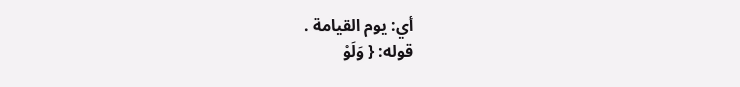أي: يوم القيامة .
قوله: { وَلَوْ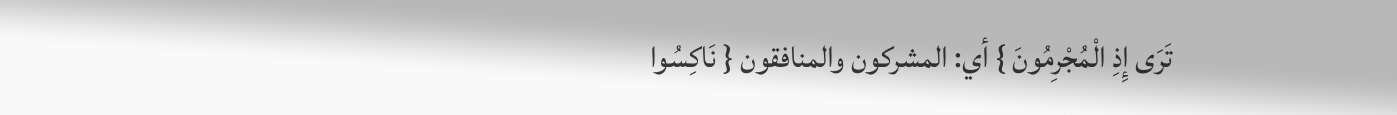تَرَى إِذِ الْمُجْرِمُونَ } أي: المشركون والمنافقون { نَاكِسُوا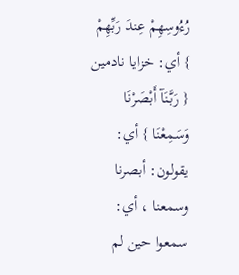رُءُوسِهِمْ عِندَ رَبِّهِمْ } أي: خزايا نادمين { رَبَّنَآ أَبْصَرْنَا وَسَمِعْنَا } أي: يقولون: أبصرنا وسمعنا ، أي: سمعوا حين لم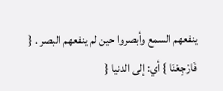ينفعهم السمع وأبصروا حين لم ينفعهم البصر . { فَارْجِعْنَا } أي: إلى الدنيا {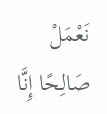نَعْمَلْ صَالِحًا إِنَّا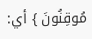مُوقِنُونَ } أي: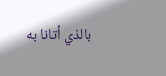بالذي أتانا به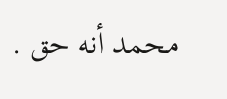محمد أنه حق .